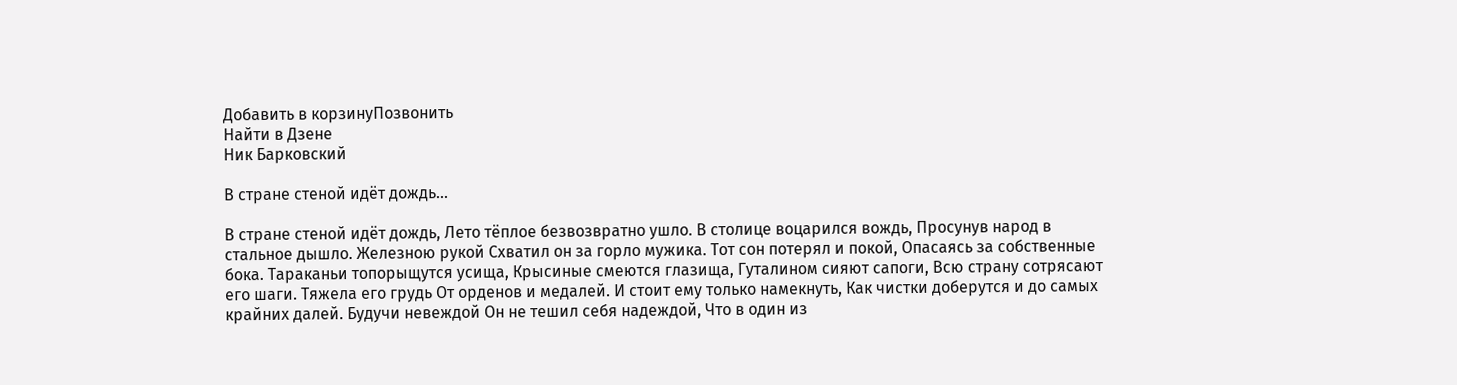Добавить в корзинуПозвонить
Найти в Дзене
Ник Барковский

В стране стеной идёт дождь...

В стране стеной идёт дождь, Лето тёплое безвозвратно ушло. В столице воцарился вождь, Просунув народ в стальное дышло. Железною рукой Схватил он за горло мужика. Тот сон потерял и покой, Опасаясь за собственные бока. Тараканьи топорыщутся усища, Крысиные смеются глазища, Гуталином сияют сапоги, Всю страну сотрясают его шаги. Тяжела его грудь От орденов и медалей. И стоит ему только намекнуть, Как чистки доберутся и до самых крайних далей. Будучи невеждой Он не тешил себя надеждой, Что в один из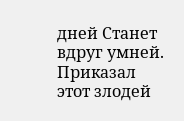дней Станет вдруг умней. Приказал этот злодей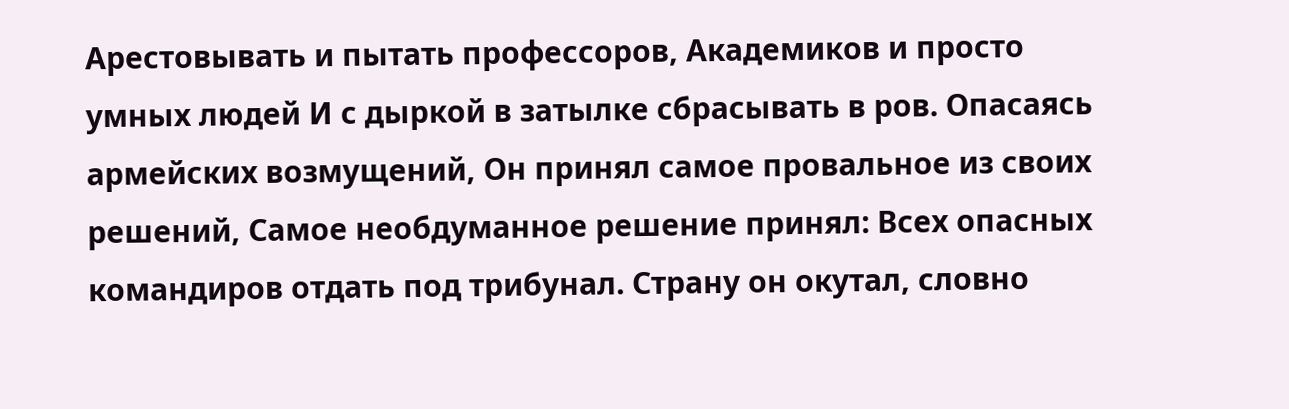Арестовывать и пытать профессоров, Академиков и просто умных людей И с дыркой в затылке сбрасывать в ров. Опасаясь армейских возмущений, Он принял самое провальное из своих решений, Самое необдуманное решение принял: Всех опасных командиров отдать под трибунал. Страну он окутал, словно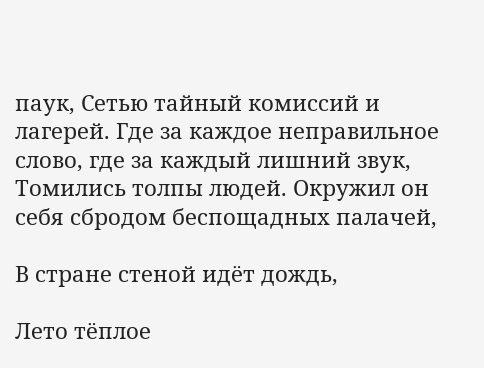паук, Сетью тайный комиссий и лагерей. Где за каждое неправильное слово, где за каждый лишний звук, Томились толпы людей. Окружил он себя сбродом беспощадных палачей,

В стране стеной идёт дождь,

Лето тёплое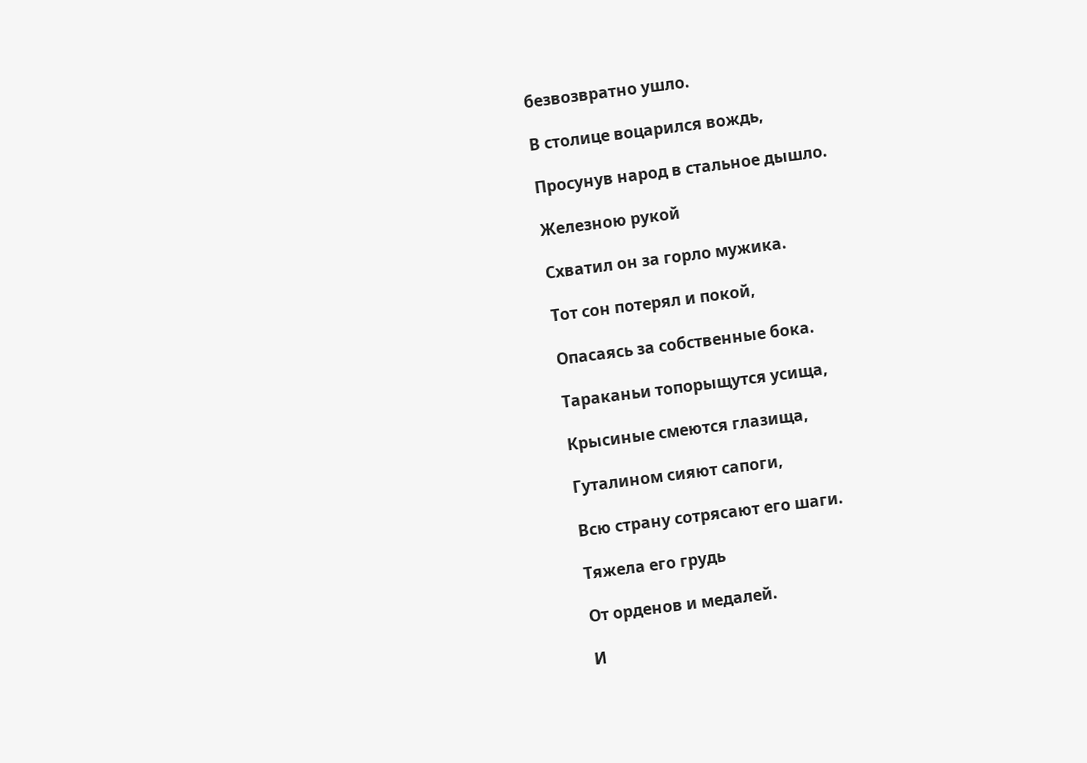безвозвратно ушло.

В столице воцарился вождь,

Просунув народ в стальное дышло.

Железною рукой

Схватил он за горло мужика.

Тот сон потерял и покой,

Опасаясь за собственные бока.

Тараканьи топорыщутся усища,

Крысиные смеются глазища,

Гуталином сияют сапоги,

Всю страну сотрясают его шаги.

Тяжела его грудь

От орденов и медалей.

И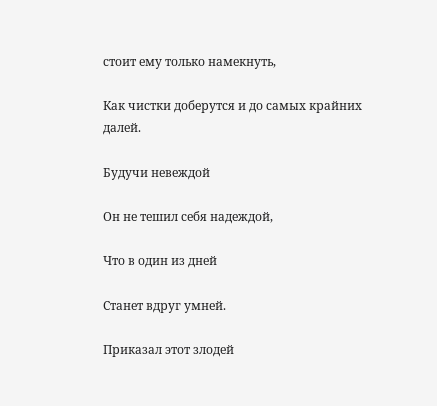стоит ему только намекнуть,

Как чистки доберутся и до самых крайних далей.

Будучи невеждой

Он не тешил себя надеждой,

Что в один из дней

Станет вдруг умней.

Приказал этот злодей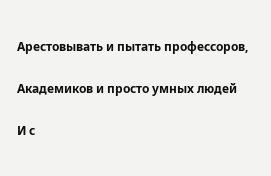Арестовывать и пытать профессоров,

Академиков и просто умных людей

И с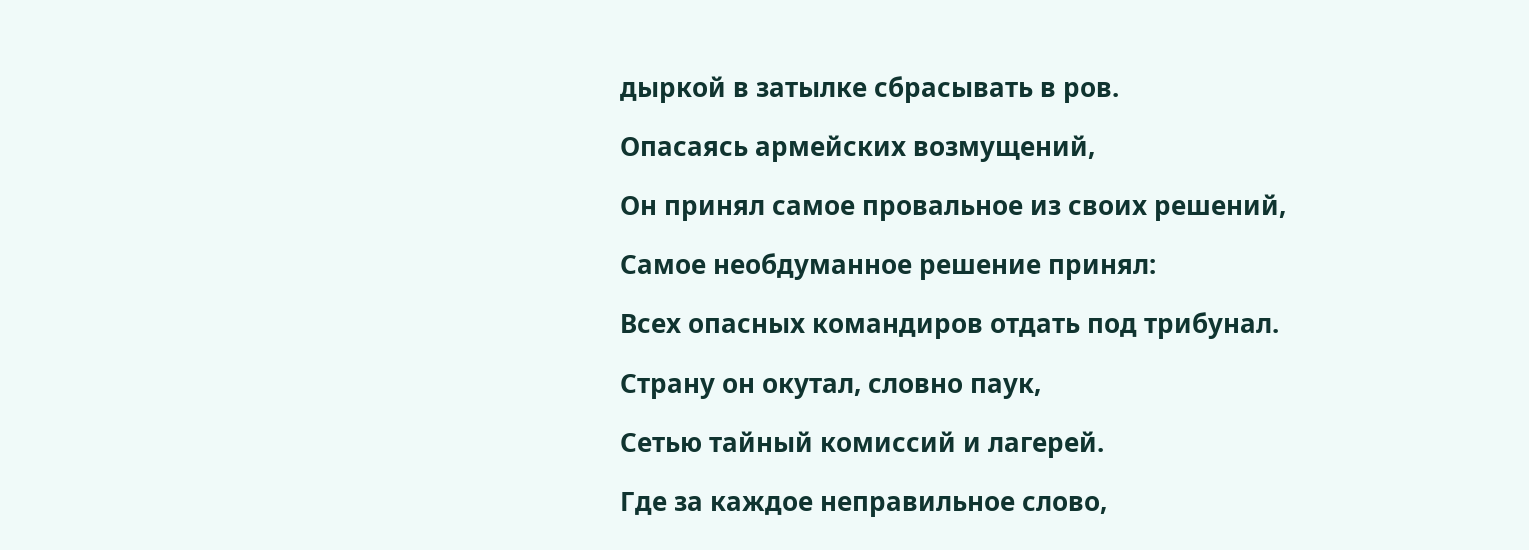дыркой в затылке сбрасывать в ров.

Опасаясь армейских возмущений,

Он принял самое провальное из своих решений,

Самое необдуманное решение принял:

Всех опасных командиров отдать под трибунал.

Страну он окутал, словно паук,

Сетью тайный комиссий и лагерей.

Где за каждое неправильное слово,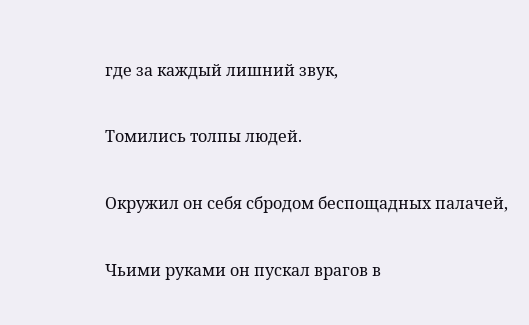где за каждый лишний звук,

Томились толпы людей.

Окружил он себя сбродом беспощадных палачей,

Чьими руками он пускал врагов в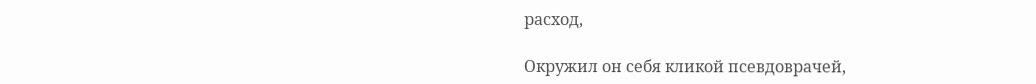расход,

Окружил он себя кликой псевдоврачей,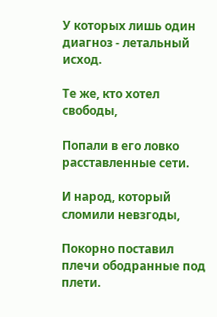У которых лишь один диагноз - летальный исход.

Те же, кто хотел свободы,

Попали в его ловко расставленные сети.

И народ, который сломили невзгоды,

Покорно поставил плечи ободранные под плети.